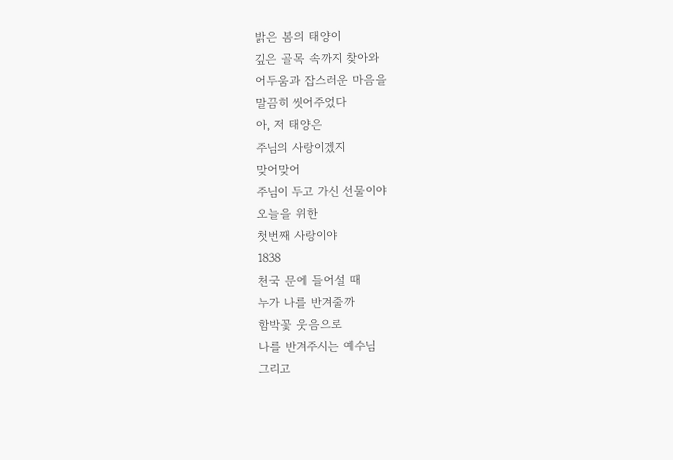밝은 봄의 태양이
깊은 골목 속까지 찾아와
어두움과 잡스러운 마음을
말끔히 씻어주었다
아, 저 태양은
주님의 사랑이겠지
맞어맞어
주님이 두고 가신 선물이야
오늘을 위한
첫번째 사랑이야
1838
천국 문에 들어설 때
누가 나를 반겨줄까
함박꽃 웃음으로
나를 반겨주시는 예수님
그리고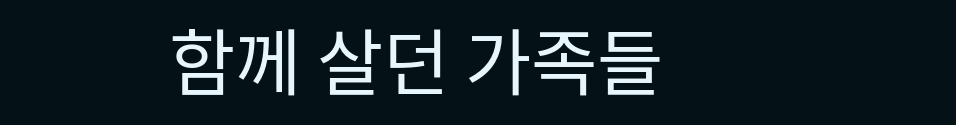함께 살던 가족들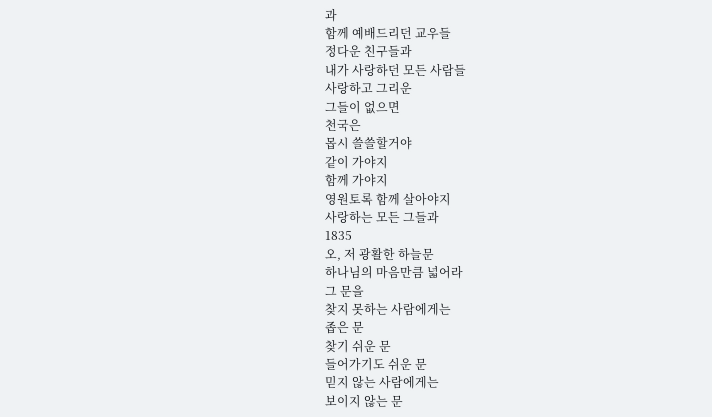과
함께 예배드리던 교우들
정다운 친구들과
내가 사랑하던 모든 사람들
사랑하고 그리운
그들이 없으면
천국은
몹시 쓸쓸할거야
같이 가야지
함께 가야지
영원토록 함께 살아야지
사랑하는 모든 그들과
1835
오, 저 광활한 하늘문
하나님의 마음만큼 넓어라
그 문을
찾지 못하는 사람에게는
좁은 문
찾기 쉬운 문
들어가기도 쉬운 문
믿지 않는 사람에게는
보이지 않는 문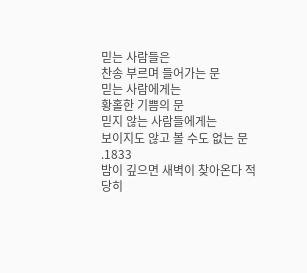믿는 사람들은
찬송 부르며 들어가는 문
믿는 사람에게는
황홀한 기쁨의 문
믿지 않는 사람들에게는
보이지도 않고 볼 수도 없는 문
.1833
밤이 깊으면 새벽이 찾아온다 적당히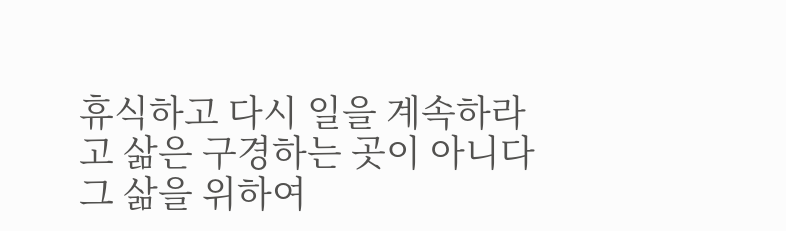휴식하고 다시 일을 계속하라고 삶은 구경하는 곳이 아니다 그 삶을 위하여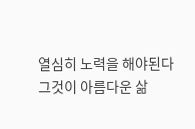열심히 노력을 해야된다 그것이 아름다운 삶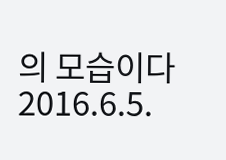의 모습이다 2016.6.5.